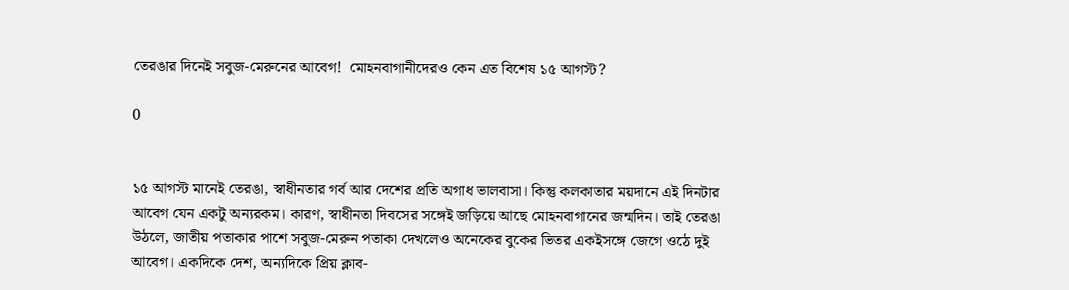তেরঙার দিনেই সবুজ-মেরুনের আবেগ!  মোহনবাগানীদেরও কেন এত বিশেষ ১৫ আগস্ট?

0


১৫ আগস্ট মানেই তেরঙা, স্বাধীনতার গর্ব আর দেশের প্রতি অগাধ ভালবাসা। কিন্তু কলকাতার ময়দানে এই দিনটার আবেগ যেন একটু অন্যরকম। কারণ, স্বাধীনতা দিবসের সঙ্গেই জড়িয়ে আছে মোহনবাগানের জন্মদিন। তাই তেরঙা উঠলে, জাতীয় পতাকার পাশে সবুজ-মেরুন পতাকা দেখলেও অনেকের বুকের ভিতর একইসঙ্গে জেগে ওঠে দুই আবেগ। একদিকে দেশ, অন্যদিকে প্রিয় ক্লাব-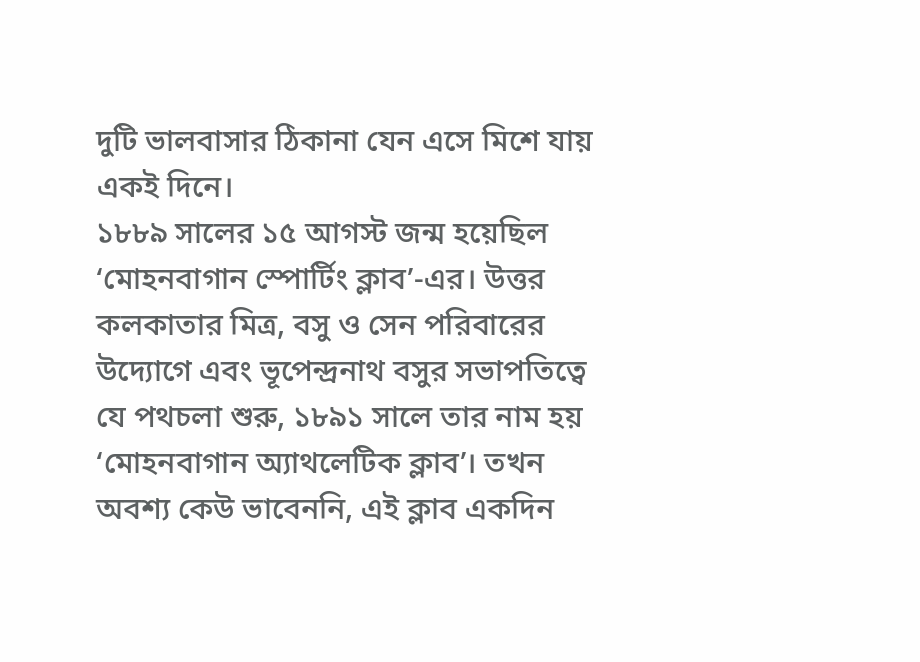দুটি ভালবাসার ঠিকানা যেন এসে মিশে যায় একই দিনে।
১৮৮৯ সালের ১৫ আগস্ট জন্ম হয়েছিল ‘মোহনবাগান স্পোর্টিং ক্লাব’-এর। উত্তর কলকাতার মিত্র, বসু ও সেন পরিবারের উদ্যোগে এবং ভূপেন্দ্রনাথ বসুর সভাপতিত্বে যে পথচলা শুরু, ১৮৯১ সালে তার নাম হয় ‘মোহনবাগান অ্যাথলেটিক ক্লাব’। তখন অবশ্য কেউ ভাবেননি, এই ক্লাব একদিন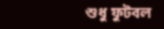শুধু ফুটবল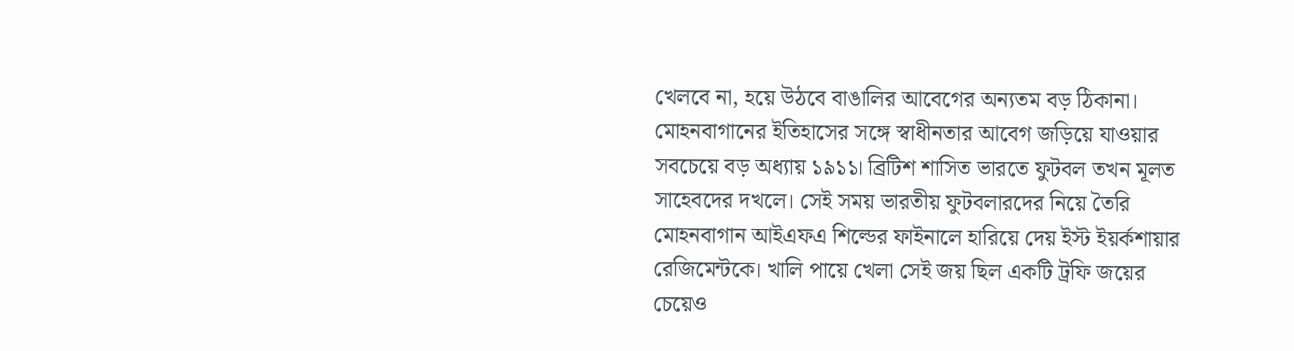খেলবে না, হয়ে উঠবে বাঙালির আবেগের অন্যতম বড় ঠিকানা। মোহনবাগানের ইতিহাসের সঙ্গে স্বাধীনতার আবেগ জড়িয়ে যাওয়ার সবচেয়ে বড় অধ্যায় ১৯১১। ব্রিটিশ শাসিত ভারতে ফুটবল তখন মূলত সাহেবদের দখলে। সেই সময় ভারতীয় ফুটবলারদের নিয়ে তৈরি মোহনবাগান আইএফএ শিল্ডের ফাইনালে হারিয়ে দেয় ইস্ট ইয়র্কশায়ার রেজিমেন্টকে। খালি পায়ে খেলা সেই জয় ছিল একটি ট্রফি জয়ের চেয়েও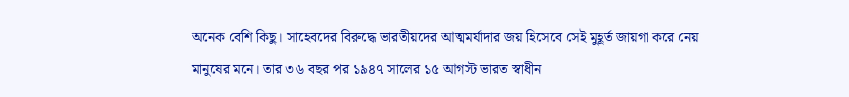অনেক বেশি কিছু। সাহেবদের বিরুদ্ধে ভারতীয়দের আত্মমর্যাদার জয় হিসেবে সেই মুহূর্ত জায়গা করে নেয় মানুষের মনে। তার ৩৬ বছর পর ১৯৪৭ সালের ১৫ আগস্ট ভারত স্বাধীন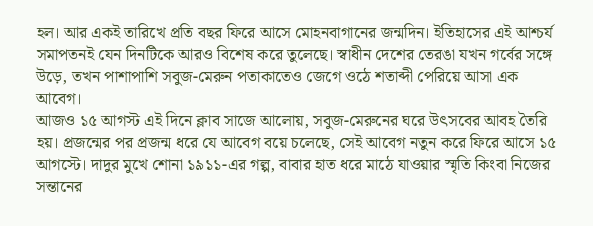হল। আর একই তারিখে প্রতি বছর ফিরে আসে মোহনবাগানের জন্মদিন। ইতিহাসের এই আশ্চর্য সমাপতনই যেন দিনটিকে আরও বিশেষ করে তুলেছে। স্বাধীন দেশের তেরঙা যখন গর্বের সঙ্গে উড়ে, তখন পাশাপাশি সবুজ-মেরুন পতাকাতেও জেগে ওঠে শতাব্দী পেরিয়ে আসা এক আবেগ।
আজও ১৫ আগস্ট এই দিনে ক্লাব সাজে আলোয়, সবুজ-মেরুনের ঘরে উৎসবের আবহ তৈরি হয়। প্রজন্মের পর প্রজন্ম ধরে যে আবেগ বয়ে চলেছে, সেই আবেগ নতুন করে ফিরে আসে ১৫ আগস্টে। দাদুর মুখে শোনা ১৯১১-এর গল্প, বাবার হাত ধরে মাঠে যাওয়ার স্মৃতি কিংবা নিজের সন্তানের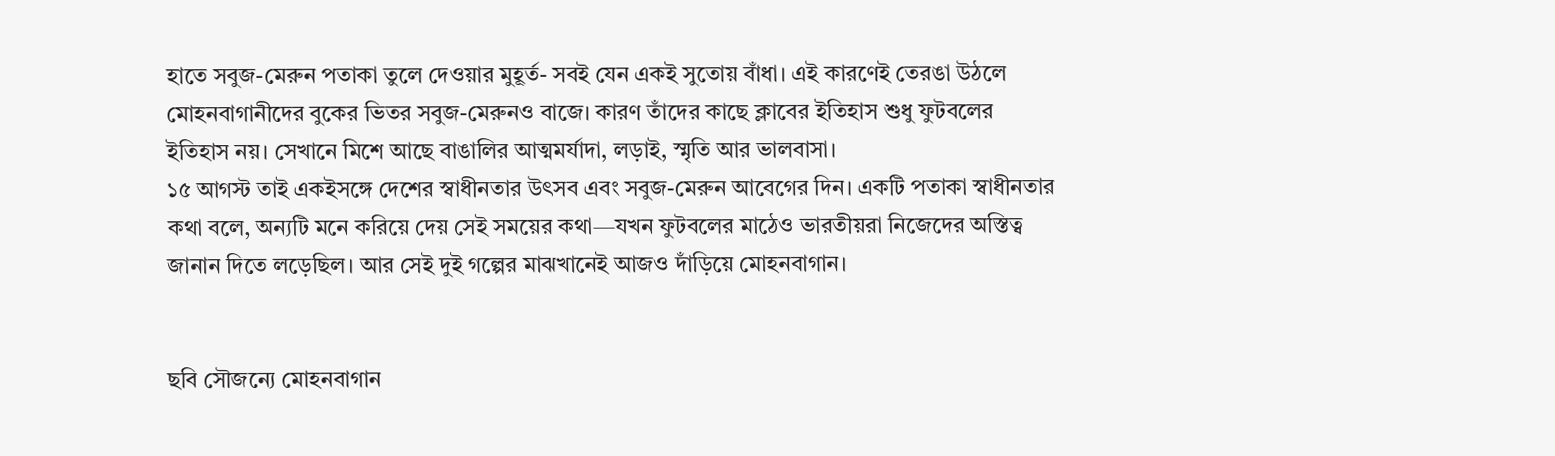হাতে সবুজ-মেরুন পতাকা তুলে দেওয়ার মুহূর্ত- সবই যেন একই সুতোয় বাঁধা। এই কারণেই তেরঙা উঠলে মোহনবাগানীদের বুকের ভিতর সবুজ-মেরুনও বাজে। কারণ তাঁদের কাছে ক্লাবের ইতিহাস শুধু ফুটবলের ইতিহাস নয়। সেখানে মিশে আছে বাঙালির আত্মমর্যাদা, লড়াই, স্মৃতি আর ভালবাসা।
১৫ আগস্ট তাই একইসঙ্গে দেশের স্বাধীনতার উৎসব এবং সবুজ-মেরুন আবেগের দিন। একটি পতাকা স্বাধীনতার কথা বলে, অন্যটি মনে করিয়ে দেয় সেই সময়ের কথা—যখন ফুটবলের মাঠেও ভারতীয়রা নিজেদের অস্তিত্ব জানান দিতে লড়েছিল। আর সেই দুই গল্পের মাঝখানেই আজও দাঁড়িয়ে মোহনবাগান।


ছবি সৌজন্যে মোহনবাগান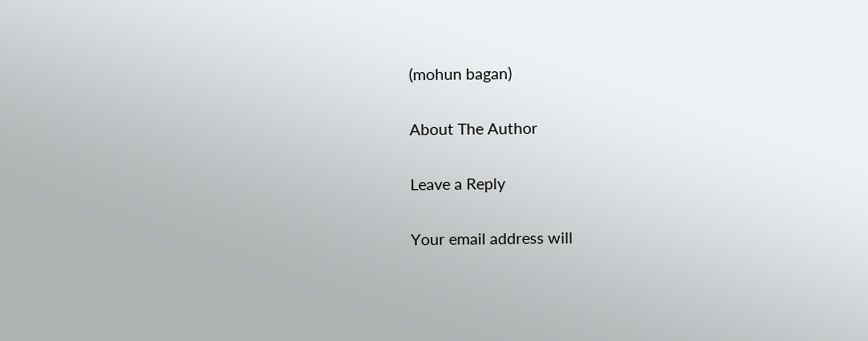(mohun bagan)

About The Author

Leave a Reply

Your email address will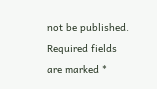not be published. Required fields are marked *